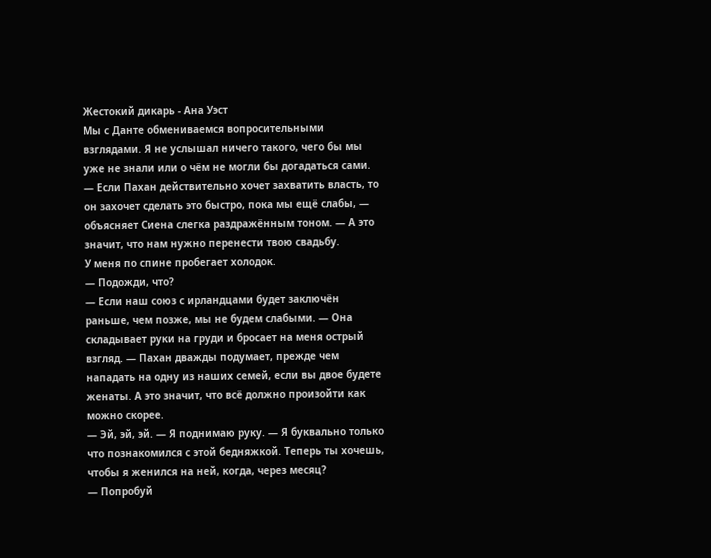Жестокий дикарь - Ана Уэст
Мы с Данте обмениваемся вопросительными взглядами. Я не услышал ничего такого, чего бы мы уже не знали или о чём не могли бы догадаться сами.
— Если Пахан действительно хочет захватить власть, то он захочет сделать это быстро, пока мы ещё слабы, — объясняет Сиена слегка раздражённым тоном. — А это значит, что нам нужно перенести твою свадьбу.
У меня по спине пробегает холодок.
— Подожди, что?
— Если наш союз с ирландцами будет заключён раньше, чем позже, мы не будем слабыми. — Она складывает руки на груди и бросает на меня острый взгляд. — Пахан дважды подумает, прежде чем нападать на одну из наших семей, если вы двое будете женаты. А это значит, что всё должно произойти как можно скорее.
— Эй, эй, эй. — Я поднимаю руку. — Я буквально только что познакомился с этой бедняжкой. Теперь ты хочешь, чтобы я женился на ней, когда, через месяц?
— Попробуй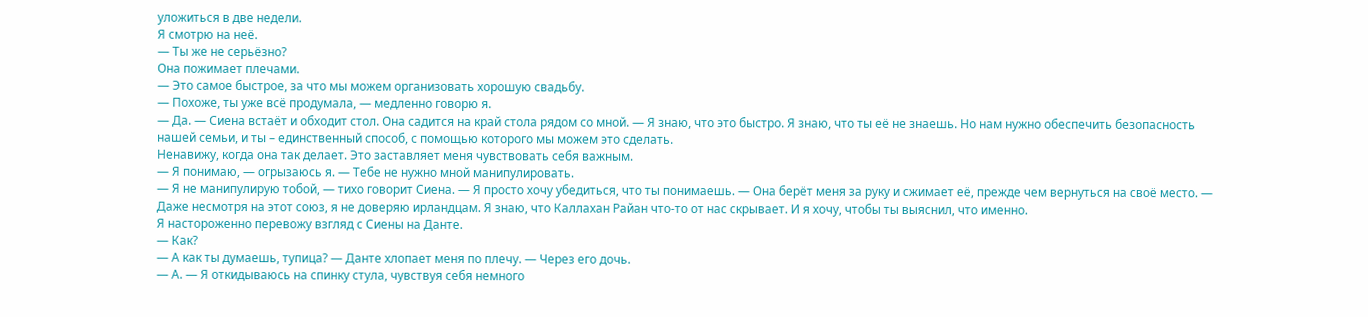уложиться в две недели.
Я смотрю на неё.
— Ты же не серьёзно?
Она пожимает плечами.
— Это самое быстрое, за что мы можем организовать хорошую свадьбу.
— Похоже, ты уже всё продумала, — медленно говорю я.
— Да. — Сиена встаёт и обходит стол. Она садится на край стола рядом со мной. — Я знаю, что это быстро. Я знаю, что ты её не знаешь. Но нам нужно обеспечить безопасность нашей семьи, и ты – единственный способ, с помощью которого мы можем это сделать.
Ненавижу, когда она так делает. Это заставляет меня чувствовать себя важным.
— Я понимаю, — огрызаюсь я. — Тебе не нужно мной манипулировать.
— Я не манипулирую тобой, — тихо говорит Сиена. — Я просто хочу убедиться, что ты понимаешь. — Она берёт меня за руку и сжимает её, прежде чем вернуться на своё место. — Даже несмотря на этот союз, я не доверяю ирландцам. Я знаю, что Каллахан Райан что-то от нас скрывает. И я хочу, чтобы ты выяснил, что именно.
Я настороженно перевожу взгляд с Сиены на Данте.
— Как?
— А как ты думаешь, тупица? — Данте хлопает меня по плечу. — Через его дочь.
— А. — Я откидываюсь на спинку стула, чувствуя себя немного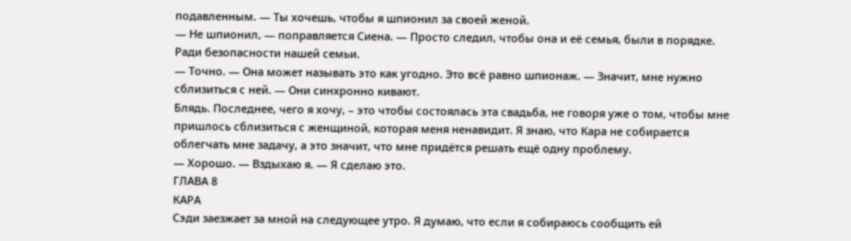подавленным. — Ты хочешь, чтобы я шпионил за своей женой.
— Не шпионил, — поправляется Сиена. — Просто следил, чтобы она и её семья, были в порядке. Ради безопасности нашей семьи.
— Точно. — Она может называть это как угодно. Это всё равно шпионаж. — Значит, мне нужно сблизиться с ней. — Они синхронно кивают.
Блядь. Последнее, чего я хочу, – это чтобы состоялась эта свадьба, не говоря уже о том, чтобы мне пришлось сблизиться с женщиной, которая меня ненавидит. Я знаю, что Кара не собирается облегчать мне задачу, а это значит, что мне придётся решать ещё одну проблему.
— Хорошо. — Вздыхаю я. — Я сделаю это.
ГЛАВА 8
КАРА
Сэди заезжает за мной на следующее утро. Я думаю, что если я собираюсь сообщить ей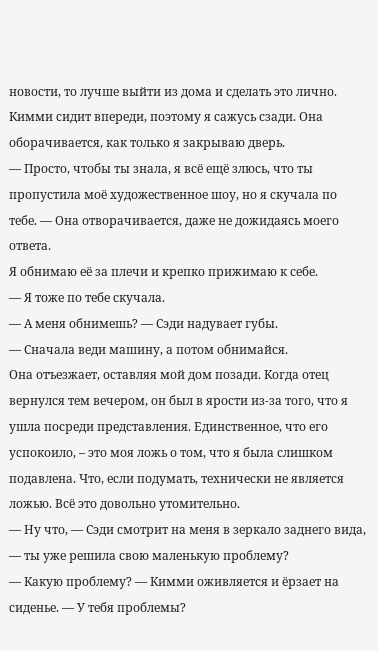новости, то лучше выйти из дома и сделать это лично. Кимми сидит впереди, поэтому я сажусь сзади. Она оборачивается, как только я закрываю дверь.
— Просто, чтобы ты знала, я всё ещё злюсь, что ты пропустила моё художественное шоу, но я скучала по тебе. — Она отворачивается, даже не дожидаясь моего ответа.
Я обнимаю её за плечи и крепко прижимаю к себе.
— Я тоже по тебе скучала.
— А меня обнимешь? — Сэди надувает губы.
— Сначала веди машину, а потом обнимайся.
Она отъезжает, оставляя мой дом позади. Когда отец вернулся тем вечером, он был в ярости из-за того, что я ушла посреди представления. Единственное, что его успокоило, – это моя ложь о том, что я была слишком подавлена. Что, если подумать, технически не является ложью. Всё это довольно утомительно.
— Ну что, — Сэди смотрит на меня в зеркало заднего вида, — ты уже решила свою маленькую проблему?
— Какую проблему? — Кимми оживляется и ёрзает на сиденье. — У тебя проблемы?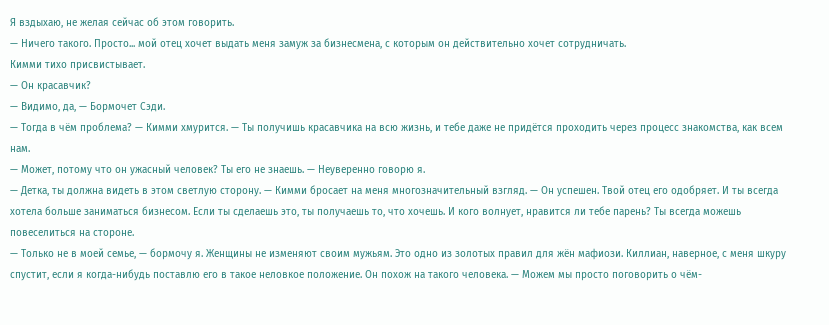Я вздыхаю, не желая сейчас об этом говорить.
— Ничего такого. Просто... мой отец хочет выдать меня замуж за бизнесмена, с которым он действительно хочет сотрудничать.
Кимми тихо присвистывает.
— Он красавчик?
— Видимо, да, — Бормочет Сэди.
— Тогда в чём проблема? — Кимми хмурится. — Ты получишь красавчика на всю жизнь, и тебе даже не придётся проходить через процесс знакомства, как всем нам.
— Может, потому что он ужасный человек? Ты его не знаешь. — Неуверенно говорю я.
— Детка, ты должна видеть в этом светлую сторону. — Кимми бросает на меня многозначительный взгляд. — Он успешен. Твой отец его одобряет. И ты всегда хотела больше заниматься бизнесом. Если ты сделаешь это, ты получаешь то, что хочешь. И кого волнует, нравится ли тебе парень? Ты всегда можешь повеселиться на стороне.
— Только не в моей семье, — бормочу я. Женщины не изменяют своим мужьям. Это одно из золотых правил для жён мафиози. Киллиан, наверное, с меня шкуру спустит, если я когда-нибудь поставлю его в такое неловкое положение. Он похож на такого человека. — Можем мы просто поговорить о чём-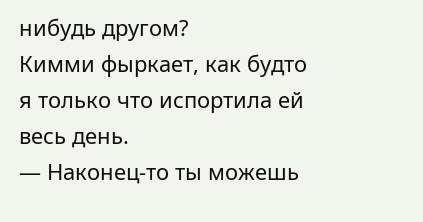нибудь другом?
Кимми фыркает, как будто я только что испортила ей весь день.
— Наконец-то ты можешь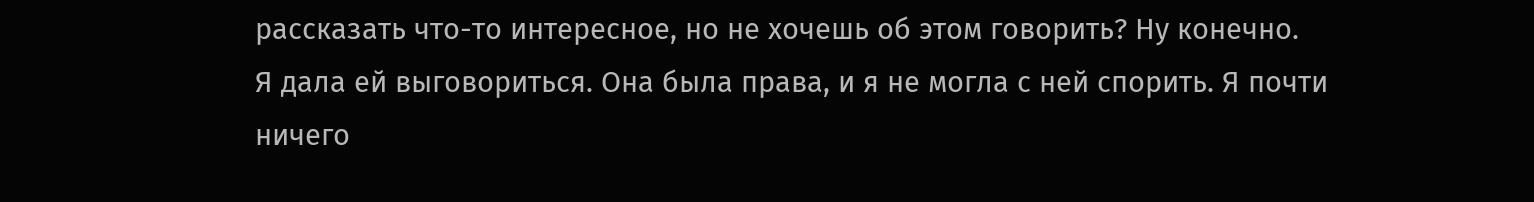рассказать что-то интересное, но не хочешь об этом говорить? Ну конечно.
Я дала ей выговориться. Она была права, и я не могла с ней спорить. Я почти ничего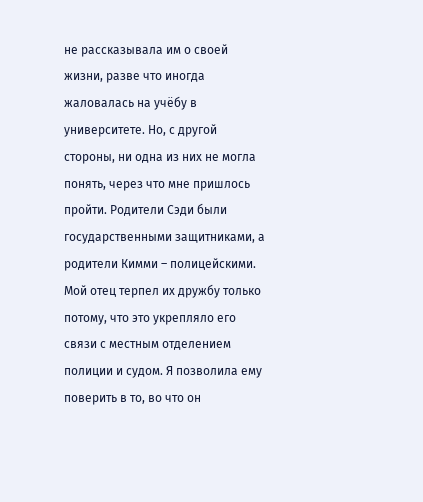не рассказывала им о своей жизни, разве что иногда жаловалась на учёбу в университете. Но, с другой стороны, ни одна из них не могла понять, через что мне пришлось пройти. Родители Сэди были государственными защитниками, а родители Кимми – полицейскими. Мой отец терпел их дружбу только потому, что это укрепляло его связи с местным отделением полиции и судом. Я позволила ему поверить в то, во что он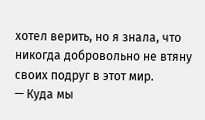хотел верить, но я знала, что никогда добровольно не втяну своих подруг в этот мир.
— Куда мы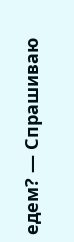едем? — Спрашиваю